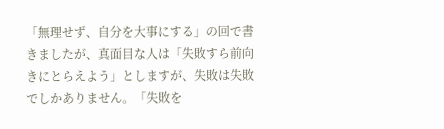「無理せず、自分を大事にする」の回で書きましたが、真面目な人は「失敗すら前向きにとらえよう」としますが、失敗は失敗でしかありません。「失敗を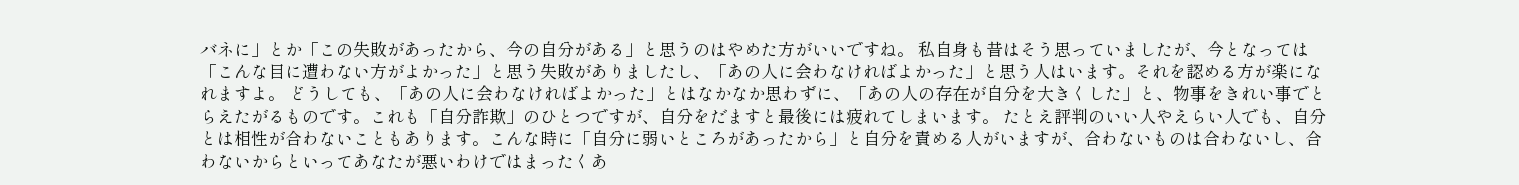バネに」とか「この失敗があったから、今の自分がある」と思うのはやめた方がいいですね。 私自身も昔はそう思っていましたが、今となっては「こんな目に遭わない方がよかった」と思う失敗がありましたし、「あの人に会わなければよかった」と思う人はいます。それを認める方が楽になれますよ。 どうしても、「あの人に会わなければよかった」とはなかなか思わずに、「あの人の存在が自分を大きくした」と、物事をきれい事でとらえたがるものです。これも「自分詐欺」のひとつですが、自分をだますと最後には疲れてしまいます。 たとえ評判のいい人やえらい人でも、自分とは相性が合わないこともあります。こんな時に「自分に弱いところがあったから」と自分を責める人がいますが、合わないものは合わないし、合わないからといってあなたが悪いわけではまったくあ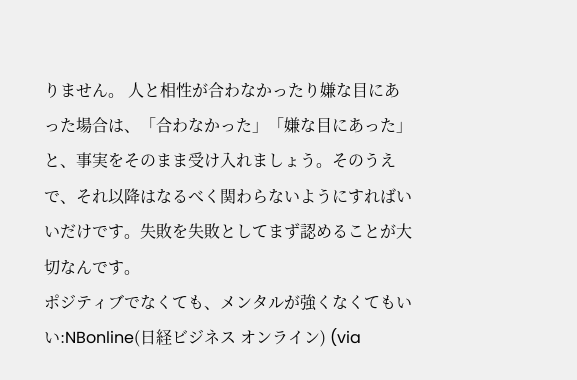りません。 人と相性が合わなかったり嫌な目にあった場合は、「合わなかった」「嫌な目にあった」と、事実をそのまま受け入れましょう。そのうえで、それ以降はなるべく関わらないようにすればいいだけです。失敗を失敗としてまず認めることが大切なんです。
ポジティブでなくても、メンタルが強くなくてもいい:NBonline(日経ビジネス オンライン) (via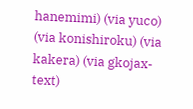hanemimi) (via yuco) (via konishiroku) (via kakera) (via gkojax-text)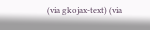(via gkojax-text) (via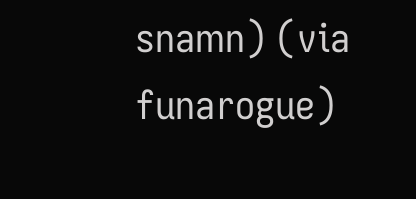snamn) (via funarogue)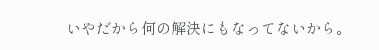いやだから何の解決にもなってないから。